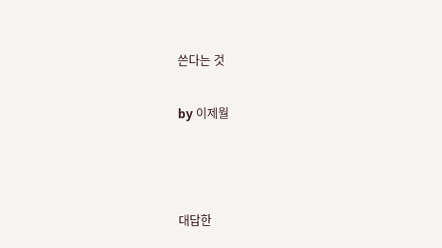쓴다는 것

by 이제월



대답한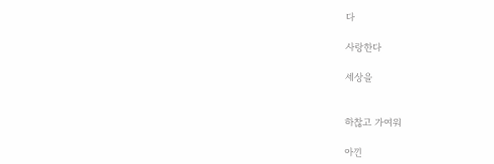다

사랑한다

세상을


하찮고 가여워

아낀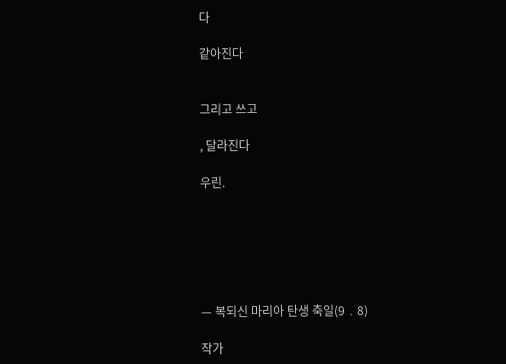다

같아진다


그리고 쓰고

, 달라진다

우린.






— 복되신 마리아 탄생 축일(9﹒8)

작가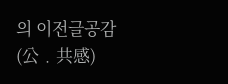의 이전글공감(公﹒共感)